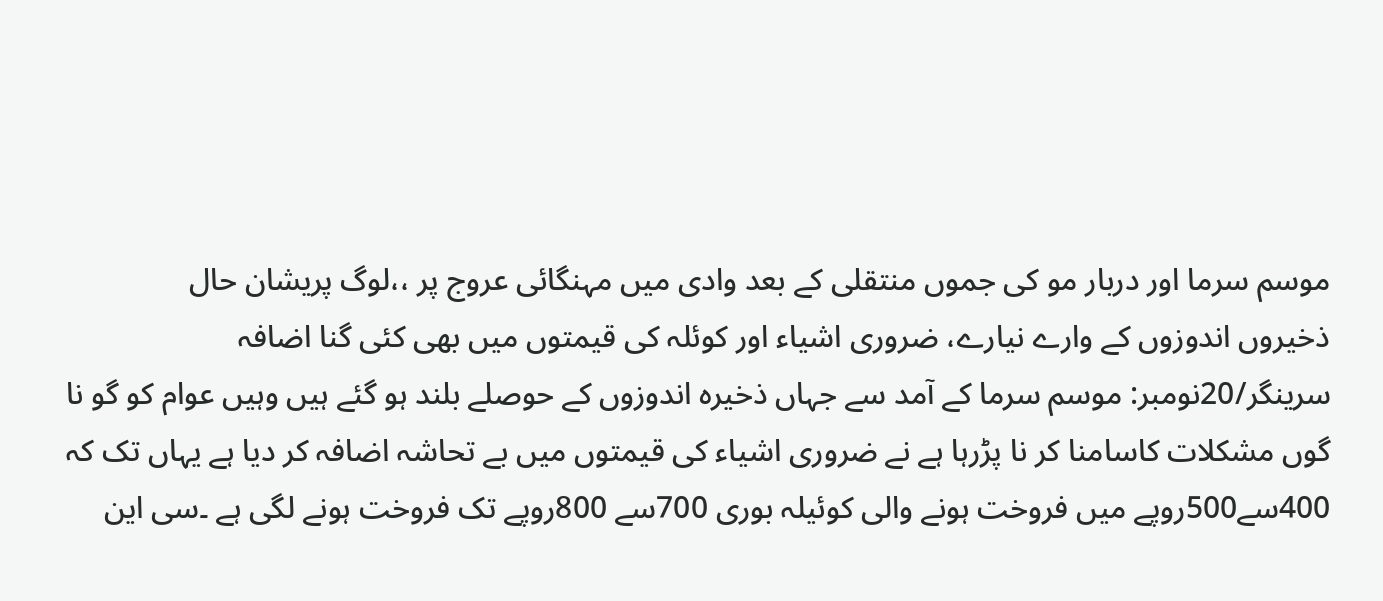موسم سرما اور دربار مو کی جموں منتقلی کے بعد وادی میں مہنگائی عروج پر ،،لوگ پریشان حال
ذخیروں اندوزوں کے وارے نیارے، ضروری اشیاء اور کوئلہ کی قیمتوں میں بھی کئی گنا اضافہ
سرینگر/20نومبر: موسم سرما کے آمد سے جہاں ذخیرہ اندوزوں کے حوصلے بلند ہو گئے ہیں وہیں عوام کو گو نا گوں مشکلات کاسامنا کر نا پڑرہا ہے نے ضروری اشیاء کی قیمتوں میں بے تحاشہ اضافہ کر دیا ہے یہاں تک کہ 400سے500روپے میں فروخت ہونے والی کوئیلہ بوری 700سے 800روپے تک فروخت ہونے لگی ہے ۔سی این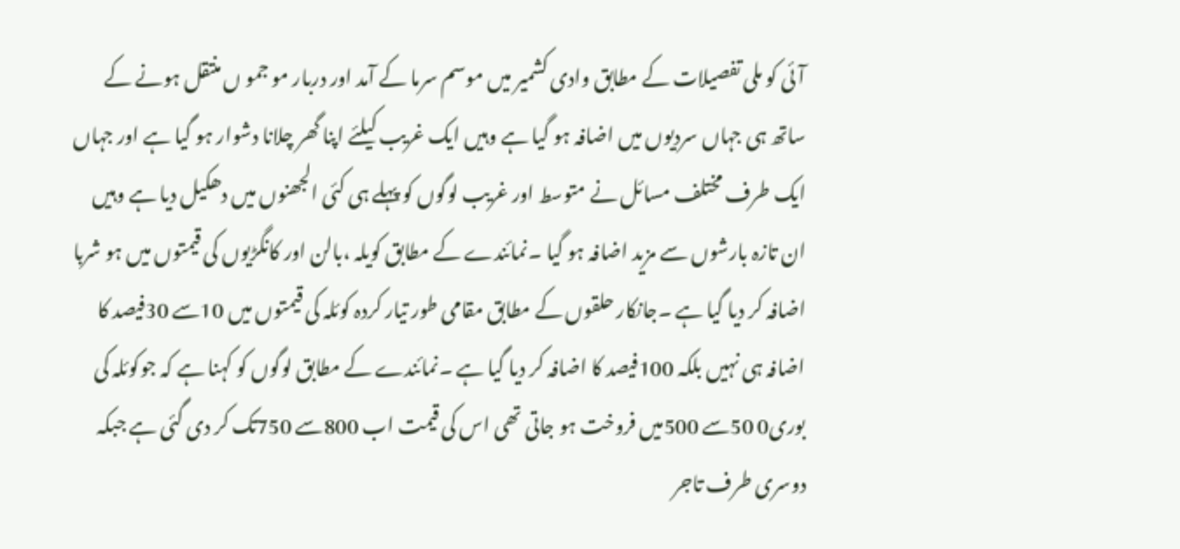آئی کو ملی تفصیلات کے مطابق وادی کشمیر میں موسم سرما کے آمد اور دربار مو جمو ں منتقل ہونے کے ساتھ ہی جہاں سردیوں میں اضافہ ہو گیا ہے وہیں ایک غریب کیلئے اپنا گھر چلانا دشوار ہو گیا ہے اور جہاں ایک طرف مختلف مسائل نے متوسط اور غریب لوگوں کو پہلے ہی کئی الجھنوں میں دھکیل دیا ہے وہیں ان تازہ بارشوں سے مزید اضافہ ہو گیا ۔نمائندے کے مطابق کویلہ ،بالن اور کانگڑیوں کی قیمتوں میں ہو شربا اضافہ کر دیا گیا ہے ۔جانکار حلقوں کے مطابق مقامی طور تیار کردہ کوئلہ کی قیمتوں میں 10سے 30فیصد کا اضافہ ہی نہیں بلکہ 100فیصد کا اضافہ کر دیا گیا ہے ۔نمائندے کے مطابق لوگوں کو کہنا ہے کہ جوکوئلہ کی بوری0 50سے 500میں فروخت ہو جاتی تھی اس کی قیمت اب 800سے 750تک کر دی گئی ہے جبکہ دوسری طرف تاجر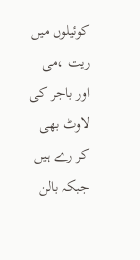کوئیلوں میں ریت ،می اور باجر کی لاوٹ بھی کر رے ہیں جبکہ بالن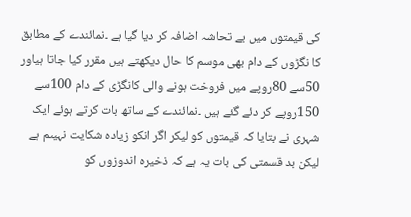کی قیمتوں میں بے تحاشہ اضافہ کر دیا گیا ہے ۔نمائندے کے مطابق کا نگڑوں کے دام بھی موسم کا حال دیکھتے ہیں مقرر کیا جاتا ہیاور 50سے 80روپے میں فروخت ہونے والی کانگڑی کے دام 100سے 150روپے کر دئے گئے ہیں ۔نمائندے کے ساتھ بات کرتے ہوئے ایک شہری نے بتایا کہ قیمتوں کو لیکر اگر انکو زیادہ شکایت نہیںم ہے لیکن بد قسمتی کی بات یہ ہے کہ ذخیرہ اندوزوں کو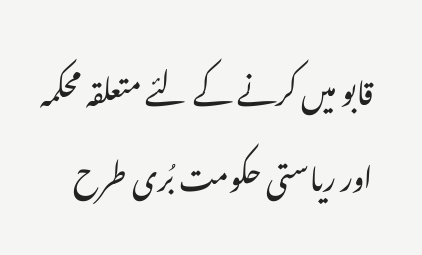قابو میں کرنے کے لئے متعلقہ محکمہ اور ریاستی حکومت بُری طرح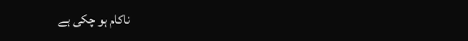ناکام ہو چکی ہے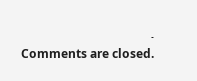۔
Comments are closed.